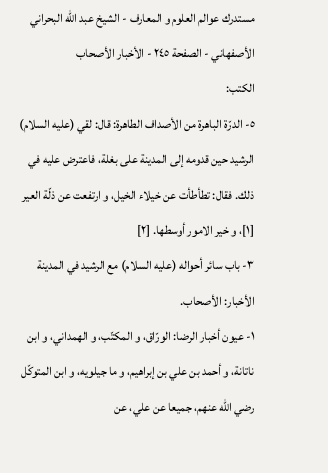مستدرك عوالم العلوم و المعارف - الشيخ عبد الله البحراني الأصفهاني - الصفحة ٢٤٥ - الأخبار الأصحاب
الكتب:
٥- الدرّة الباهرة من الأصداف الطاهرة: قال: لقي (عليه السلام) الرشيد حين قدومه إلى المدينة على بغلة، فاعترض عليه في ذلك. فقال: تطأطأت عن خيلاء الخيل، و ارتفعت عن ذلّة العير [١]، و خير الامور أوسطها. [٢]
٣- باب سائر أحواله (عليه السلام) مع الرشيد في المدينة
الأخبار: الأصحاب.
١- عيون أخبار الرضا: الورّاق، و المكتّب، و الهمداني، و ابن ناتانة، و أحمد بن علي بن إبراهيم، و ما جيلويه، و ابن المتوكّل رضي اللّه عنهم، جميعا عن علي، عن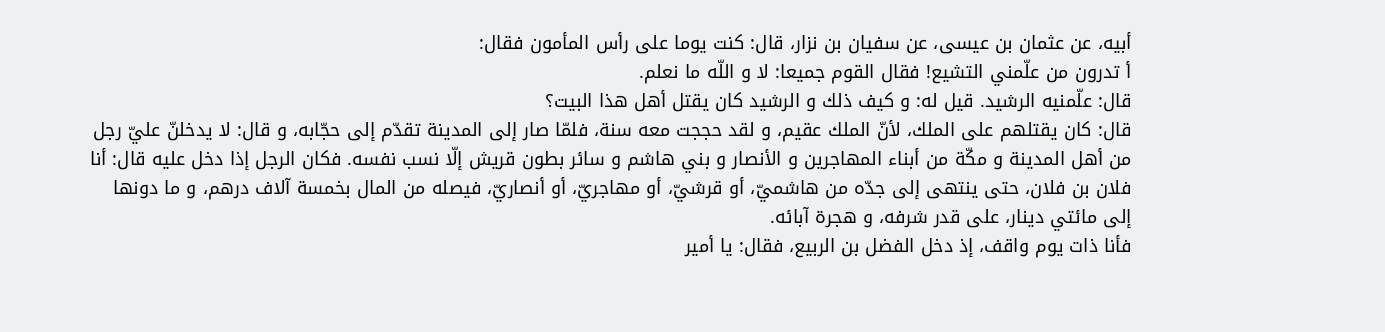أبيه، عن عثمان بن عيسى، عن سفيان بن نزار، قال: كنت يوما على رأس المأمون فقال:
أ تدرون من علّمني التشيع! فقال القوم جميعا: لا و اللّه ما نعلم.
قال: علّمنيه الرشيد. قيل له: و كيف ذلك و الرشيد كان يقتل أهل هذا البيت؟
قال: كان يقتلهم على الملك، لأنّ الملك عقيم، و لقد حججت معه سنة، فلمّا صار إلى المدينة تقدّم إلى حجّابه، و قال: لا يدخلنّ عليّ رجل من أهل المدينة و مكّة من أبناء المهاجرين و الأنصار و بني هاشم و سائر بطون قريش إلّا نسب نفسه. فكان الرجل إذا دخل عليه قال: أنا فلان بن فلان، حتى ينتهى إلى جدّه من هاشميّ، أو قرشيّ، أو مهاجريّ، أو أنصاريّ، فيصله من المال بخمسة آلاف درهم، و ما دونها إلى مائتي دينار، على قدر شرفه، و هجرة آبائه.
فأنا ذات يوم واقف، إذ دخل الفضل بن الربيع، فقال: يا أمير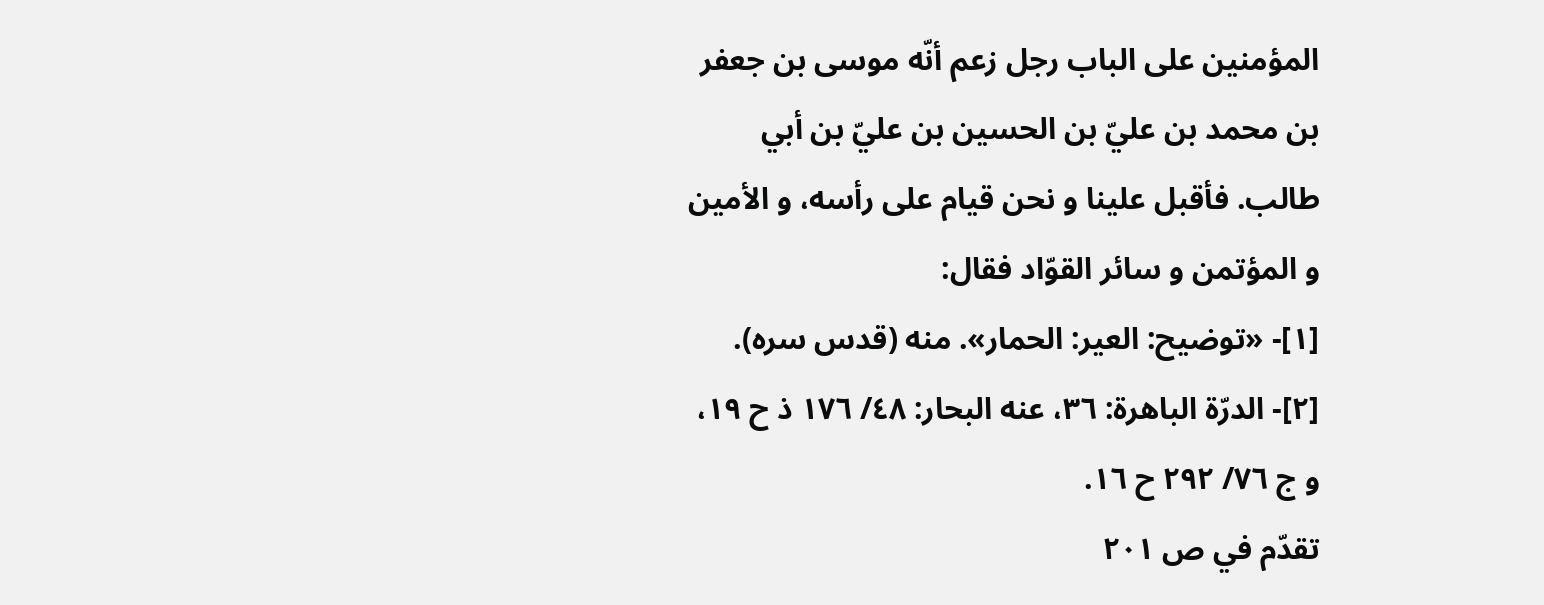المؤمنين على الباب رجل زعم أنّه موسى بن جعفر بن محمد بن عليّ بن الحسين بن عليّ بن أبي طالب. فأقبل علينا و نحن قيام على رأسه، و الأمين و المؤتمن و سائر القوّاد فقال:
[١]- «توضيح: العير: الحمار». منه (قدس سره).
[٢]- الدرّة الباهرة: ٣٦، عنه البحار: ٤٨/ ١٧٦ ذ ح ١٩، و ج ٧٦/ ٢٩٢ ح ١٦.
تقدّم في ص ٢٠١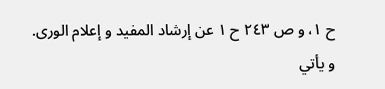ح ١، و ص ٢٤٣ ح ١ عن إرشاد المفيد و إعلام الورى.
و يأتي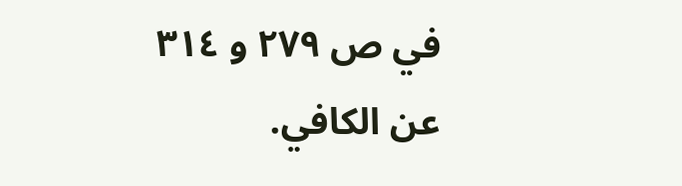في ص ٢٧٩ و ٣١٤ عن الكافي.